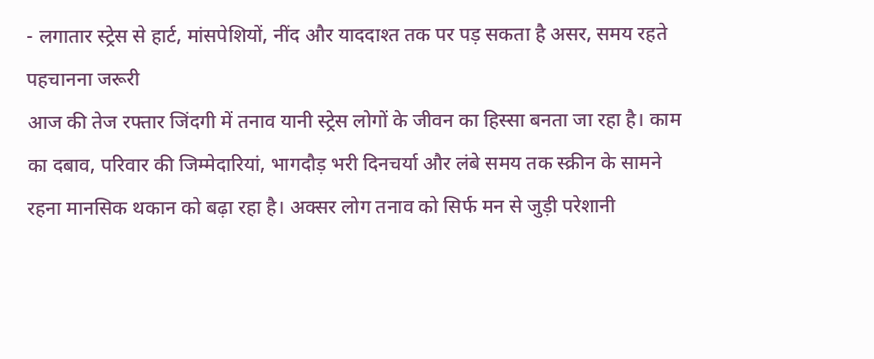- लगातार स्ट्रेस से हार्ट, मांसपेशियों, नींद और याददाश्त तक पर पड़ सकता है असर, समय रहते पहचानना जरूरी
आज की तेज रफ्तार जिंदगी में तनाव यानी स्ट्रेस लोगों के जीवन का हिस्सा बनता जा रहा है। काम का दबाव, परिवार की जिम्मेदारियां, भागदौड़ भरी दिनचर्या और लंबे समय तक स्क्रीन के सामने रहना मानसिक थकान को बढ़ा रहा है। अक्सर लोग तनाव को सिर्फ मन से जुड़ी परेशानी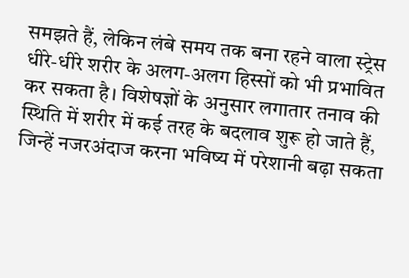समझते हैं, लेकिन लंबे समय तक बना रहने वाला स्ट्रेस धीरे-धीरे शरीर के अलग-अलग हिस्सों को भी प्रभावित कर सकता है। विशेषज्ञों के अनुसार लगातार तनाव की स्थिति में शरीर में कई तरह के बदलाव शुरू हो जाते हैं, जिन्हें नजरअंदाज करना भविष्य में परेशानी बढ़ा सकता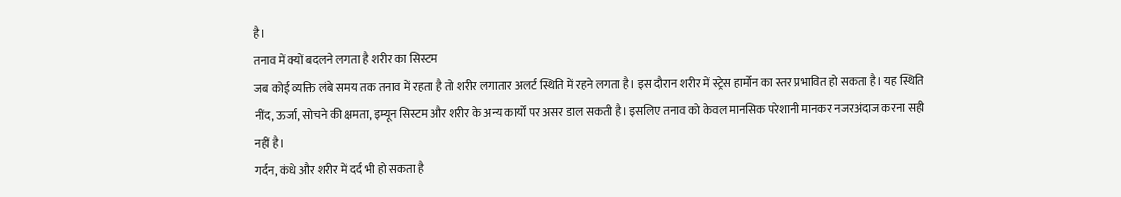है।
तनाव में क्यों बदलने लगता है शरीर का सिस्टम
जब कोई व्यक्ति लंबे समय तक तनाव में रहता है तो शरीर लगातार अलर्ट स्थिति में रहने लगता है। इस दौरान शरीर में स्ट्रेस हार्मोन का स्तर प्रभावित हो सकता है। यह स्थिति नींद, ऊर्जा, सोचने की क्षमता, इम्यून सिस्टम और शरीर के अन्य कार्यों पर असर डाल सकती है। इसलिए तनाव को केवल मानसिक परेशानी मानकर नजरअंदाज करना सही नहीं है।
गर्दन, कंधे और शरीर में दर्द भी हो सकता है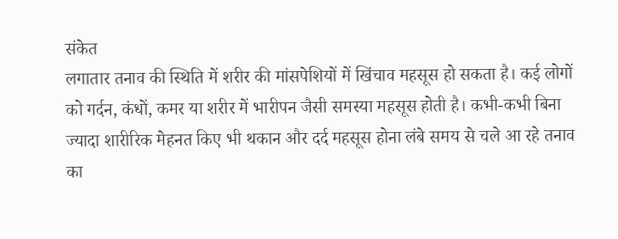संकेत
लगातार तनाव की स्थिति में शरीर की मांसपेशियों में खिंचाव महसूस हो सकता है। कई लोगों को गर्दन, कंधों, कमर या शरीर में भारीपन जैसी समस्या महसूस होती है। कभी-कभी बिना ज्यादा शारीरिक मेहनत किए भी थकान और दर्द महसूस होना लंबे समय से चले आ रहे तनाव का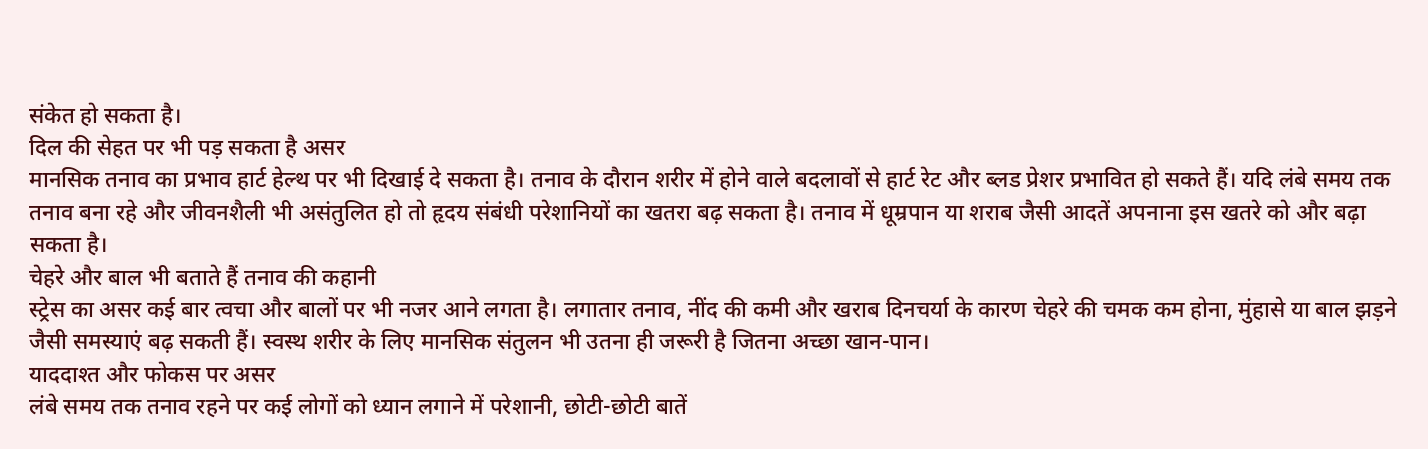संकेत हो सकता है।
दिल की सेहत पर भी पड़ सकता है असर
मानसिक तनाव का प्रभाव हार्ट हेल्थ पर भी दिखाई दे सकता है। तनाव के दौरान शरीर में होने वाले बदलावों से हार्ट रेट और ब्लड प्रेशर प्रभावित हो सकते हैं। यदि लंबे समय तक तनाव बना रहे और जीवनशैली भी असंतुलित हो तो हृदय संबंधी परेशानियों का खतरा बढ़ सकता है। तनाव में धूम्रपान या शराब जैसी आदतें अपनाना इस खतरे को और बढ़ा सकता है।
चेहरे और बाल भी बताते हैं तनाव की कहानी
स्ट्रेस का असर कई बार त्वचा और बालों पर भी नजर आने लगता है। लगातार तनाव, नींद की कमी और खराब दिनचर्या के कारण चेहरे की चमक कम होना, मुंहासे या बाल झड़ने जैसी समस्याएं बढ़ सकती हैं। स्वस्थ शरीर के लिए मानसिक संतुलन भी उतना ही जरूरी है जितना अच्छा खान-पान।
याददाश्त और फोकस पर असर
लंबे समय तक तनाव रहने पर कई लोगों को ध्यान लगाने में परेशानी, छोटी-छोटी बातें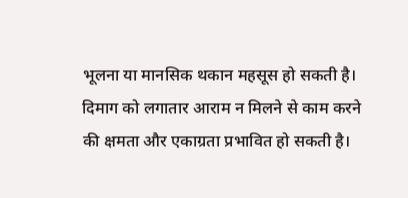भूलना या मानसिक थकान महसूस हो सकती है। दिमाग को लगातार आराम न मिलने से काम करने की क्षमता और एकाग्रता प्रभावित हो सकती है।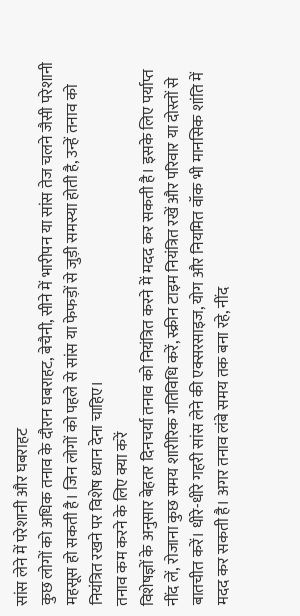सांस लेने में परेशानी और घबराहट
कुछ लोगों को अधिक तनाव के दौरान घबराहट, बेचैनी, सीने में भारीपन या सांस तेज चलने जैसी परेशानी महसूस हो सकती है। जिन लोगों को पहले से सांस या फेफड़ों से जुड़ी समस्या होती है, उन्हें तनाव को नियंत्रित रखने पर विशेष ध्यान देना चाहिए।
तनाव कम करने के लिए क्या करें
विशेषज्ञों के अनुसार बेहतर दिनचर्या तनाव को नियंत्रित करने में मदद कर सकती है। इसके लिए पर्याप्त नींद लें, रोजाना कुछ समय शारीरिक गतिविधि करें, स्क्रीन टाइम नियंत्रित रखें और परिवार या दोस्तों से बातचीत करें। धीरे-धीरे गहरी सांस लेने की एक्सरसाइज, योग और नियमित वॉक भी मानसिक शांति में मदद कर सकती है। अगर तनाव लंबे समय तक बना रहे, नींद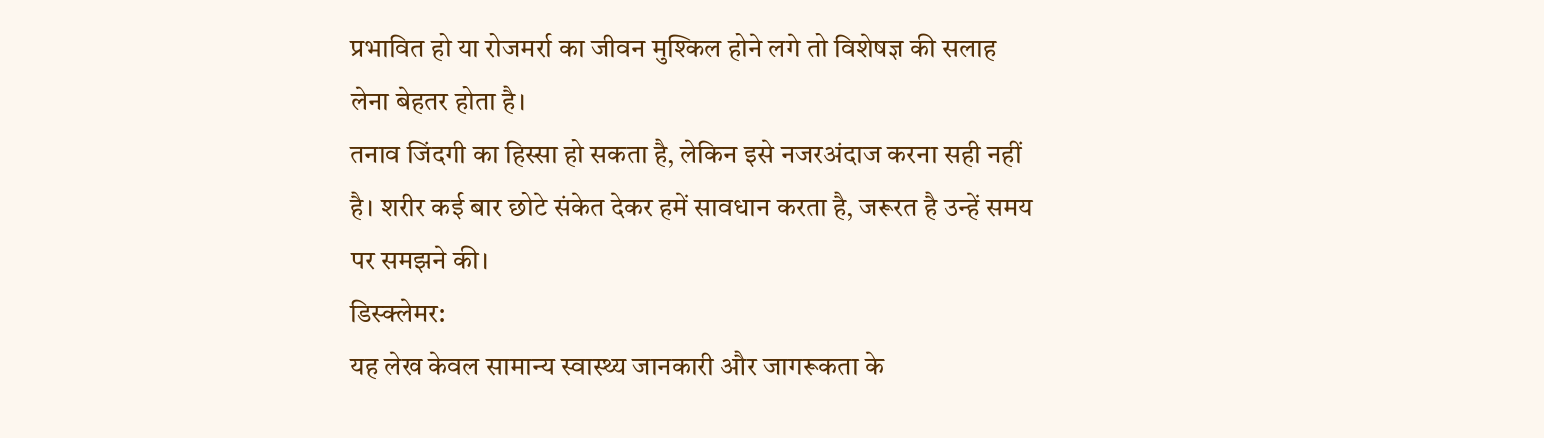प्रभावित हो या रोजमर्रा का जीवन मुश्किल होने लगे तो विशेषज्ञ की सलाह लेना बेहतर होता है।
तनाव जिंदगी का हिस्सा हो सकता है, लेकिन इसे नजरअंदाज करना सही नहीं है। शरीर कई बार छोटे संकेत देकर हमें सावधान करता है, जरूरत है उन्हें समय पर समझने की।
डिस्क्लेमर:
यह लेख केवल सामान्य स्वास्थ्य जानकारी और जागरूकता के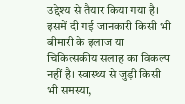उद्देश्य से तैयार किया गया है। इसमें दी गई जानकारी किसी भी बीमारी के इलाज या चिकित्सकीय सलाह का विकल्प नहीं है। स्वास्थ्य से जुड़ी किसी भी समस्या,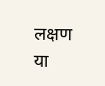लक्षण या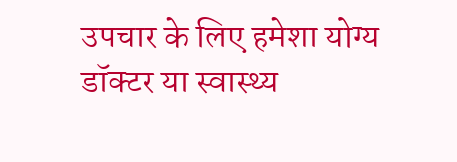उपचार के लिए हमेशा योग्य डॉक्टर या स्वास्थ्य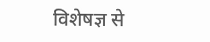विशेषज्ञ से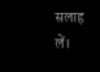सलाह लें।